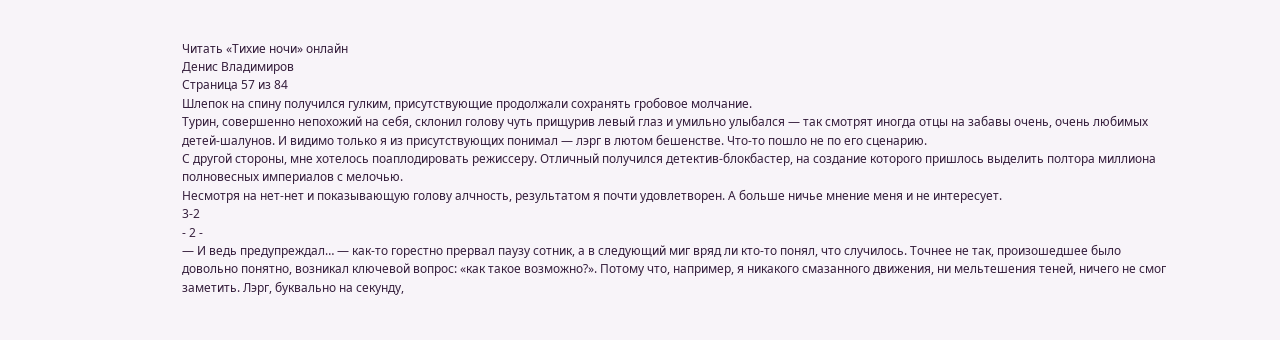Читать «Тихие ночи» онлайн
Денис Владимиров
Страница 57 из 84
Шлепок на спину получился гулким, присутствующие продолжали сохранять гробовое молчание.
Турин, совершенно непохожий на себя, склонил голову чуть прищурив левый глаз и умильно улыбался — так смотрят иногда отцы на забавы очень, очень любимых детей-шалунов. И видимо только я из присутствующих понимал — лэрг в лютом бешенстве. Что-то пошло не по его сценарию.
С другой стороны, мне хотелось поаплодировать режиссеру. Отличный получился детектив-блокбастер, на создание которого пришлось выделить полтора миллиона полновесных империалов с мелочью.
Несмотря на нет-нет и показывающую голову алчность, результатом я почти удовлетворен. А больше ничье мнение меня и не интересует.
3-2
- 2 -
— И ведь предупреждал… — как-то горестно прервал паузу сотник, а в следующий миг вряд ли кто-то понял, что случилось. Точнее не так, произошедшее было довольно понятно, возникал ключевой вопрос: «как такое возможно?». Потому что, например, я никакого смазанного движения, ни мельтешения теней, ничего не смог заметить. Лэрг, буквально на секунду,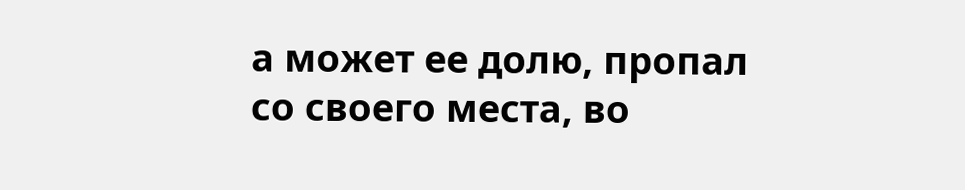а может ее долю, пропал со своего места, во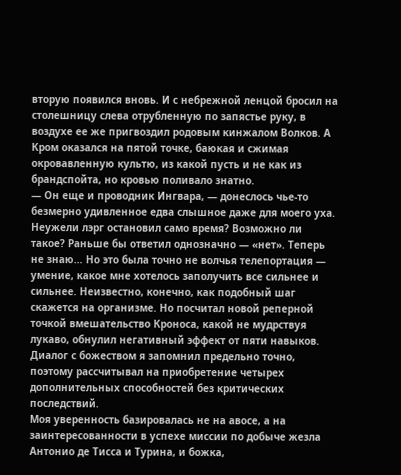вторую появился вновь. И с небрежной ленцой бросил на столешницу слева отрубленную по запястье руку, в воздухе ее же пригвоздил родовым кинжалом Волков. А Кром оказался на пятой точке, баюкая и сжимая окровавленную культю, из какой пусть и не как из брандспойта, но кровью поливало знатно.
— Он еще и проводник Ингвара, — донеслось чье-то безмерно удивленное едва слышное даже для моего уха.
Неужели лэрг остановил само время? Возможно ли такое? Раньше бы ответил однозначно — «нет». Теперь не знаю… Но это была точно не волчья телепортация — умение, какое мне хотелось заполучить все сильнее и сильнее. Неизвестно, конечно, как подобный шаг скажется на организме. Но посчитал новой реперной точкой вмешательство Кроноса, какой не мудрствуя лукаво, обнулил негативный эффект от пяти навыков. Диалог с божеством я запомнил предельно точно, поэтому рассчитывал на приобретение четырех дополнительных способностей без критических последствий.
Моя уверенность базировалась не на авосе, а на заинтересованности в успехе миссии по добыче жезла Антонио де Тисса и Турина, и божка,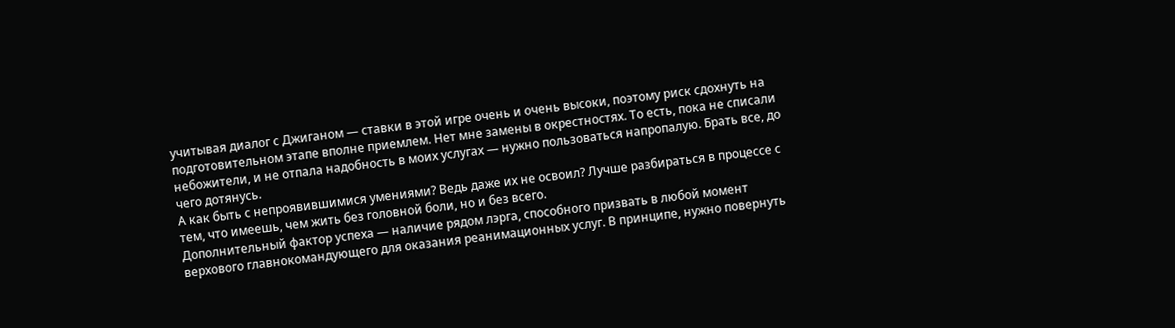учитывая диалог с Джиганом — ставки в этой игре очень и очень высоки, поэтому риск сдохнуть на подготовительном этапе вполне приемлем. Нет мне замены в окрестностях. То есть, пока не списали небожители, и не отпала надобность в моих услугах — нужно пользоваться напропалую. Брать все, до чего дотянусь.
А как быть с непроявившимися умениями? Ведь даже их не освоил? Лучше разбираться в процессе с тем, что имеешь, чем жить без головной боли, но и без всего.
Дополнительный фактор успеха — наличие рядом лэрга, способного призвать в любой момент верхового главнокомандующего для оказания реанимационных услуг. В принципе, нужно повернуть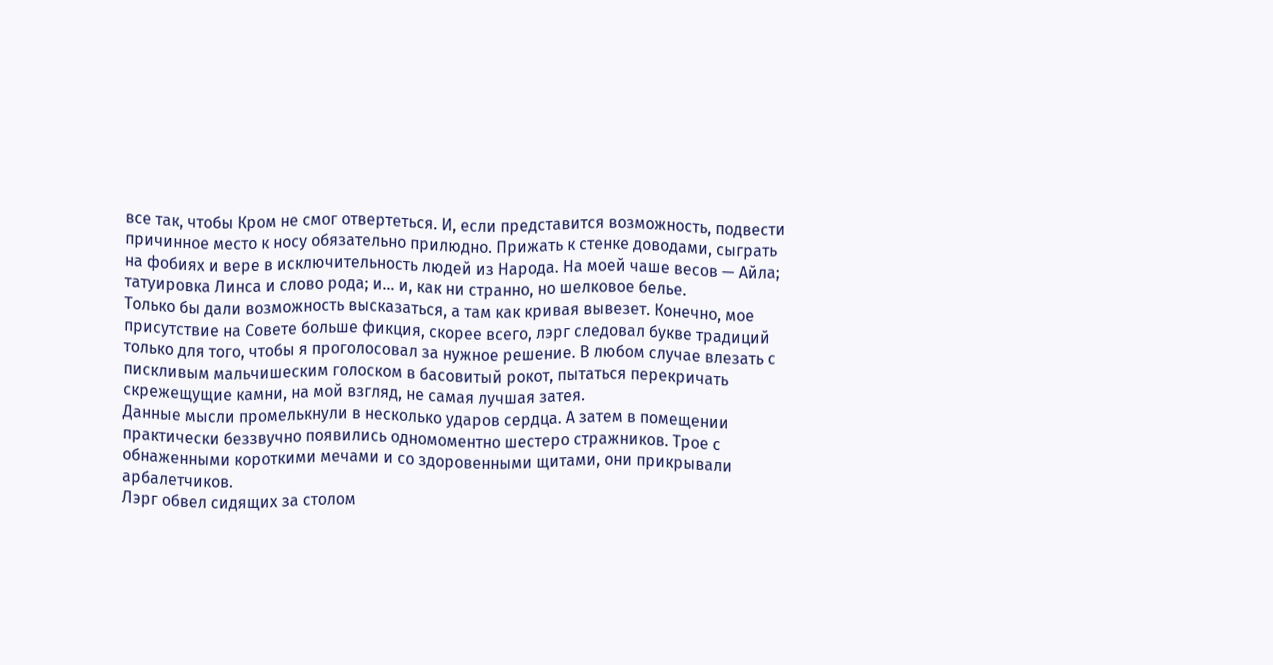все так, чтобы Кром не смог отвертеться. И, если представится возможность, подвести причинное место к носу обязательно прилюдно. Прижать к стенке доводами, сыграть на фобиях и вере в исключительность людей из Народа. На моей чаше весов — Айла; татуировка Линса и слово рода; и… и, как ни странно, но шелковое белье.
Только бы дали возможность высказаться, а там как кривая вывезет. Конечно, мое присутствие на Совете больше фикция, скорее всего, лэрг следовал букве традиций только для того, чтобы я проголосовал за нужное решение. В любом случае влезать с пискливым мальчишеским голоском в басовитый рокот, пытаться перекричать скрежещущие камни, на мой взгляд, не самая лучшая затея.
Данные мысли промелькнули в несколько ударов сердца. А затем в помещении практически беззвучно появились одномоментно шестеро стражников. Трое с обнаженными короткими мечами и со здоровенными щитами, они прикрывали арбалетчиков.
Лэрг обвел сидящих за столом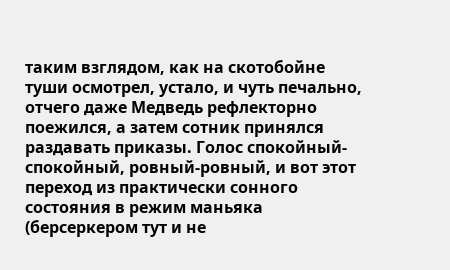таким взглядом, как на скотобойне туши осмотрел, устало, и чуть печально, отчего даже Медведь рефлекторно поежился, а затем сотник принялся раздавать приказы. Голос спокойный-спокойный, ровный-ровный, и вот этот переход из практически сонного состояния в режим маньяка (берсеркером тут и не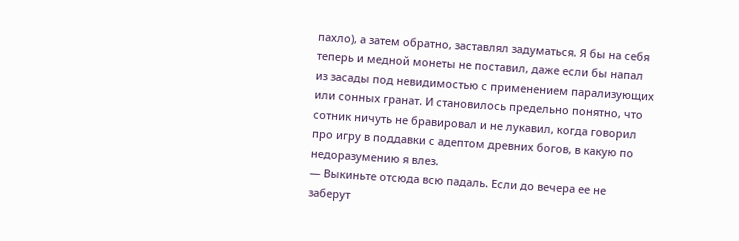пахло), а затем обратно, заставлял задуматься. Я бы на себя теперь и медной монеты не поставил, даже если бы напал из засады под невидимостью с применением парализующих или сонных гранат. И становилось предельно понятно, что сотник ничуть не бравировал и не лукавил, когда говорил про игру в поддавки с адептом древних богов, в какую по недоразумению я влез.
— Выкиньте отсюда всю падаль. Если до вечера ее не заберут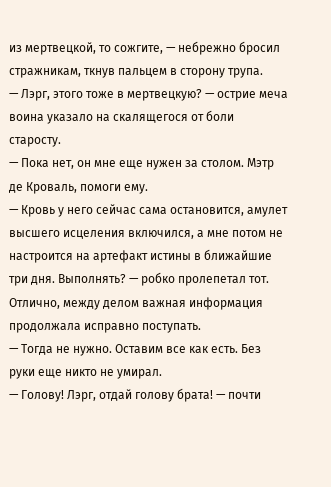из мертвецкой, то сожгите, — небрежно бросил стражникам, ткнув пальцем в сторону трупа.
— Лэрг, этого тоже в мертвецкую? — острие меча воина указало на скалящегося от боли старосту.
— Пока нет, он мне еще нужен за столом. Мэтр де Кроваль, помоги ему.
— Кровь у него сейчас сама остановится, амулет высшего исцеления включился, а мне потом не настроится на артефакт истины в ближайшие три дня. Выполнять? — робко пролепетал тот. Отлично, между делом важная информация продолжала исправно поступать.
— Тогда не нужно. Оставим все как есть. Без руки еще никто не умирал.
— Голову! Лэрг, отдай голову брата! — почти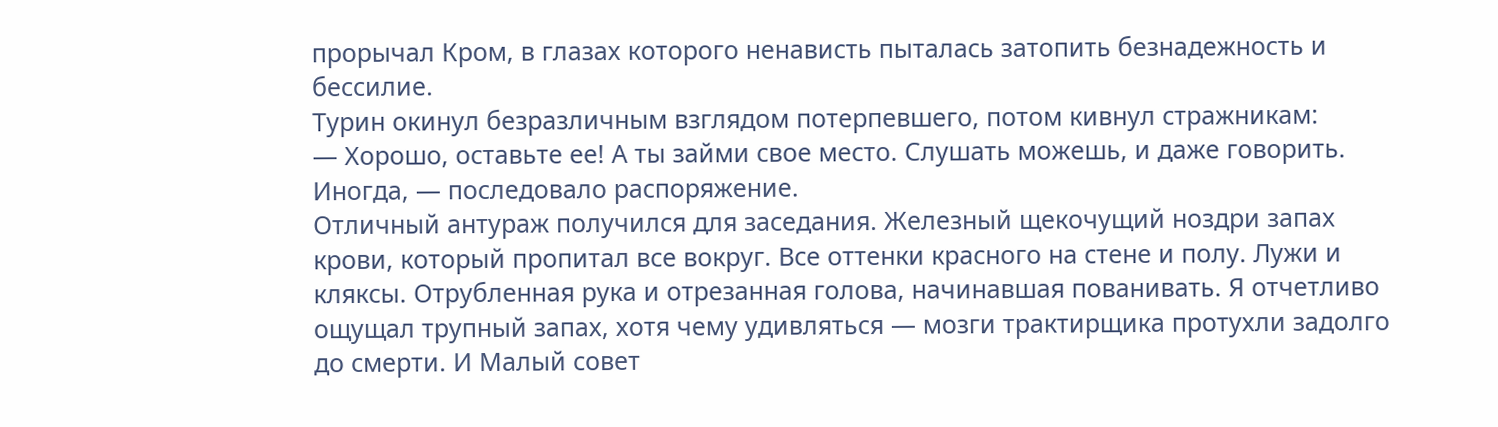прорычал Кром, в глазах которого ненависть пыталась затопить безнадежность и бессилие.
Турин окинул безразличным взглядом потерпевшего, потом кивнул стражникам:
— Хорошо, оставьте ее! А ты займи свое место. Слушать можешь, и даже говорить. Иногда, — последовало распоряжение.
Отличный антураж получился для заседания. Железный щекочущий ноздри запах крови, который пропитал все вокруг. Все оттенки красного на стене и полу. Лужи и кляксы. Отрубленная рука и отрезанная голова, начинавшая пованивать. Я отчетливо ощущал трупный запах, хотя чему удивляться — мозги трактирщика протухли задолго до смерти. И Малый совет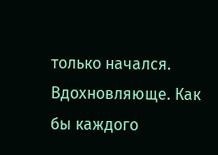только начался. Вдохновляюще. Как бы каждого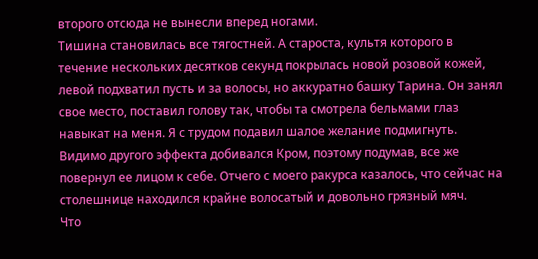второго отсюда не вынесли вперед ногами.
Тишина становилась все тягостней. А староста, культя которого в течение нескольких десятков секунд покрылась новой розовой кожей, левой подхватил пусть и за волосы, но аккуратно башку Тарина. Он занял свое место, поставил голову так, чтобы та смотрела бельмами глаз навыкат на меня. Я с трудом подавил шалое желание подмигнуть. Видимо другого эффекта добивался Кром, поэтому подумав, все же повернул ее лицом к себе. Отчего с моего ракурса казалось, что сейчас на столешнице находился крайне волосатый и довольно грязный мяч.
Что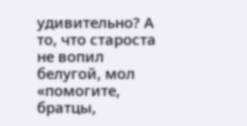удивительно? А то, что староста не вопил белугой, мол «помогите, братцы,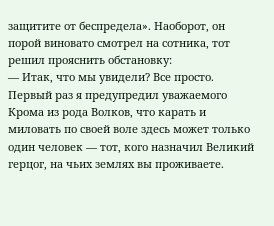защитите от беспредела». Наоборот, он порой виновато смотрел на сотника, тот решил прояснить обстановку:
— Итак, что мы увидели? Все просто. Первый раз я предупредил уважаемого Крома из рода Волков, что карать и миловать по своей воле здесь может только один человек — тот, кого назначил Великий герцог, на чьих землях вы проживаете.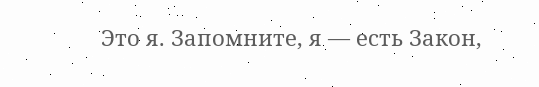Это я. Запомните, я — есть Закон,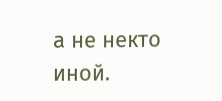а не некто иной.